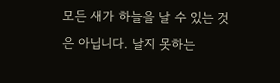모든 새가 하늘을 날 수 있는 것은 아닙니다. 날지 못하는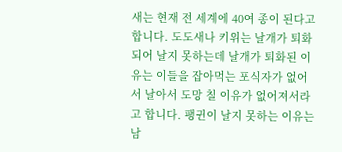새는 현재 전 세계에 40여 종이 된다고 합니다. 도도새나 키위는 날개가 퇴화되어 날지 못하는데 날개가 퇴화된 이유는 이들을 잡아먹는 포식자가 없어서 날아서 도망 칠 이유가 없어져서라고 합니다. 팽귄이 날지 못하는 이유는 남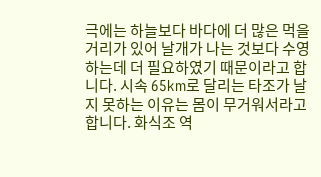극에는 하늘보다 바다에 더 많은 먹을거리가 있어 날개가 나는 것보다 수영하는데 더 필요하였기 때문이라고 합니다. 시속 65km로 달리는 타조가 날지 못하는 이유는 몸이 무거워서라고 합니다. 화식조 역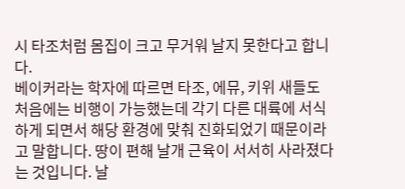시 타조처럼 몸집이 크고 무거워 날지 못한다고 합니다.
베이커라는 학자에 따르면 타조, 에뮤, 키위 새들도 처음에는 비행이 가능했는데 각기 다른 대륙에 서식하게 되면서 해당 환경에 맞춰 진화되었기 때문이라고 말합니다. 땅이 편해 날개 근육이 서서히 사라졌다는 것입니다. 날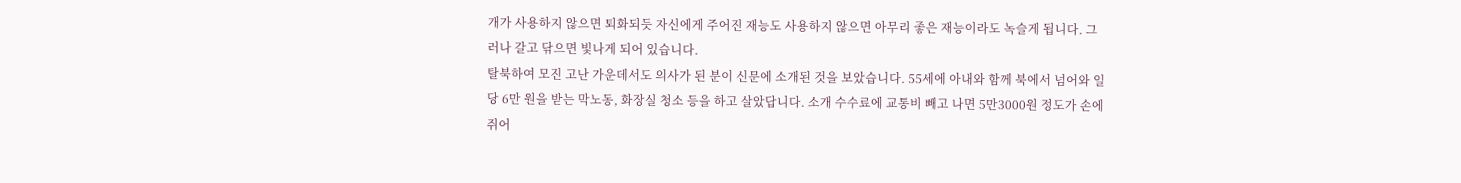개가 사용하지 않으면 퇴화되듯 자신에게 주어진 재능도 사용하지 않으면 아무리 좋은 재능이라도 녹슬게 됩니다. 그러나 갈고 닦으면 빛나게 되어 있습니다.
탈북하여 모진 고난 가운데서도 의사가 된 분이 신문에 소개된 것을 보았습니다. 55세에 아내와 함께 북에서 넘어와 일당 6만 원을 받는 막노동, 화장실 청소 등을 하고 살았답니다. 소개 수수료에 교통비 빼고 나면 5만3000원 정도가 손에 쥐어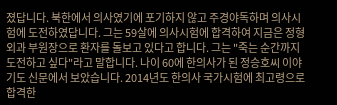졌답니다. 북한에서 의사였기에 포기하지 않고 주경야독하며 의사시험에 도전하였답니다. 그는 59살에 의사시험에 합격하여 지금은 정형외과 부원장으로 환자를 돌보고 있다고 합니다. 그는 "죽는 순간까지 도전하고 싶다"라고 말합니다. 나이 60에 한의사가 된 정승호씨 이야기도 신문에서 보았습니다. 2014년도 한의사 국가시험에 최고령으로 합격한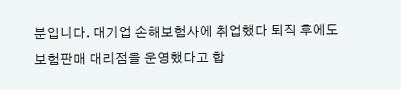분입니다. 대기업 손해보험사에 취업했다 퇴직 후에도 보험판매 대리점을 운영했다고 합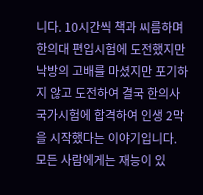니다. 10시간씩 책과 씨름하며 한의대 편입시험에 도전했지만 낙방의 고배를 마셨지만 포기하지 않고 도전하여 결국 한의사 국가시험에 합격하여 인생 2막을 시작했다는 이야기입니다. 모든 사람에게는 재능이 있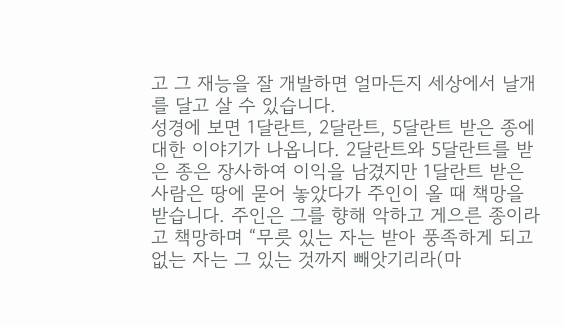고 그 재능을 잘 개발하면 얼마든지 세상에서 날개를 달고 살 수 있습니다.
성경에 보면 1달란트, 2달란트, 5달란트 받은 종에 대한 이야기가 나옵니다. 2달란트와 5달란트를 받은 종은 장사하여 이익을 남겼지만 1달란트 받은 사람은 땅에 묻어 놓았다가 주인이 올 때 책망을 받습니다. 주인은 그를 향해 악하고 게으른 종이라고 책망하며 “무릇 있는 자는 받아 풍족하게 되고 없는 자는 그 있는 것까지 빼앗기리라(마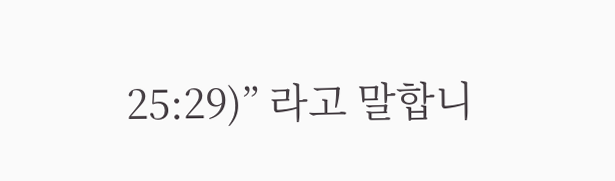25:29)” 라고 말합니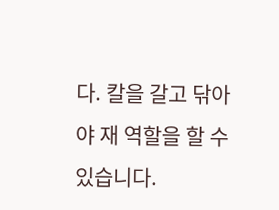다. 칼을 갈고 닦아야 재 역할을 할 수 있습니다.